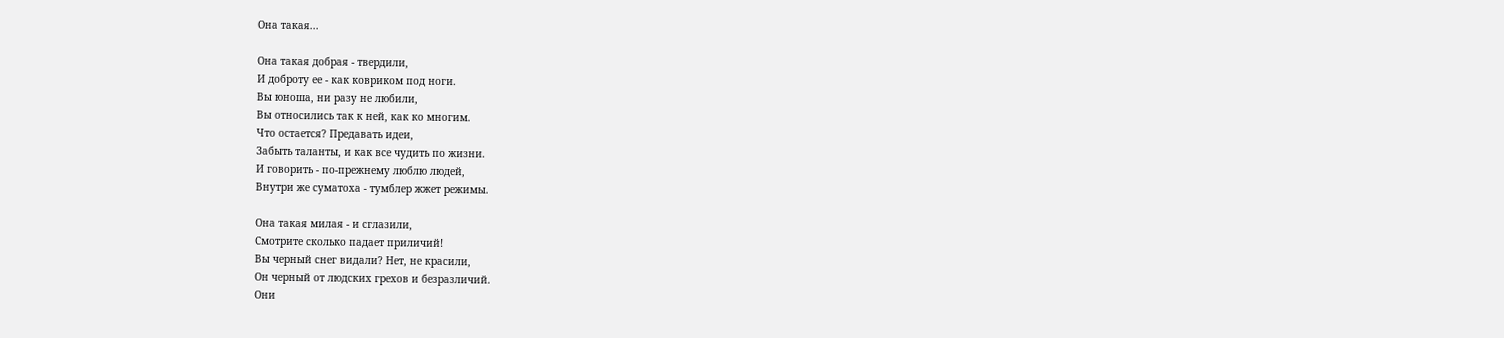Она такая...

Она такая добрая - твердили,
И доброту ее - как ковриком под ноги.
Вы юноша, ни разу не любили,
Вы относились так к ней, как ко многим.
Что остается? Предавать идеи,
Забыть таланты, и как все чудить по жизни.
И говорить - по-прежнему люблю людей,
Внутри же суматоха - тумблер жжет режимы.

Она такая милая - и сглазили,
Смотрите сколько падает приличий!
Вы черный снег видали? Нет, не красили,
Он черный от людских грехов и безразличий.
Они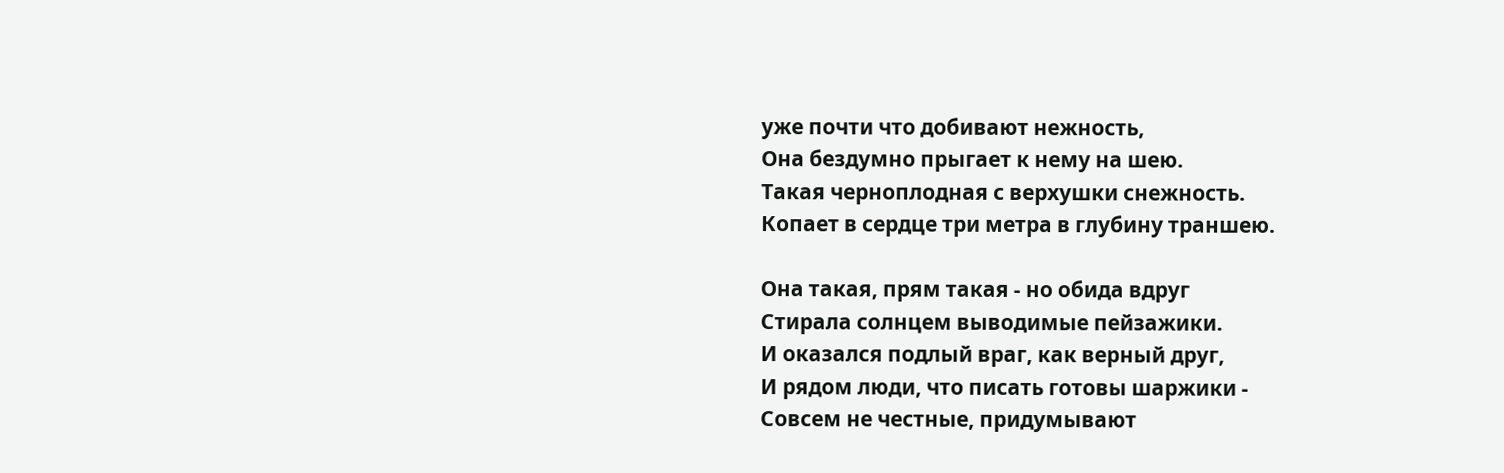уже почти что добивают нежность,
Она бездумно прыгает к нему на шею.
Такая черноплодная с верхушки снежность.
Копает в сердце три метра в глубину траншею.

Она такая, прям такая - но обида вдруг
Стирала солнцем выводимые пейзажики.
И оказался подлый враг, как верный друг,
И рядом люди, что писать готовы шаржики -
Совсем не честные, придумывают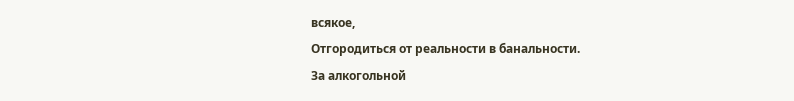всякое,
Отгородиться от реальности в банальности.
За алкогольной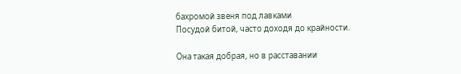бахромой звеня под лавками
Посудой битой, часто доходя до крайности.

Она такая добрая, но в расставании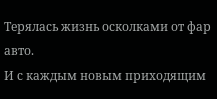Терялась жизнь осколками от фар авто.
И с каждым новым приходящим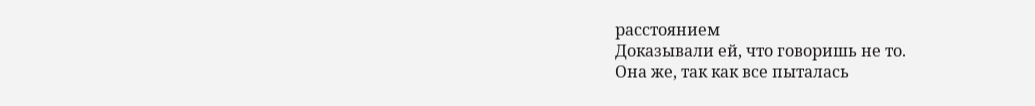расстоянием
Доказывали ей, что говоришь не то.
Она же, так как все пыталась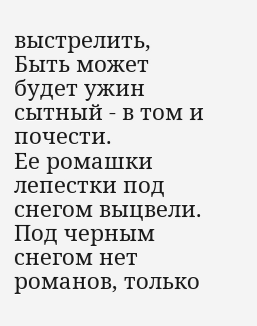выстрелить,
Быть может будет ужин сытный - в том и почести.
Ее ромашки лепестки под снегом выцвели.
Под черным снегом нет романов, только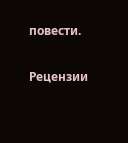повести.


Рецензии